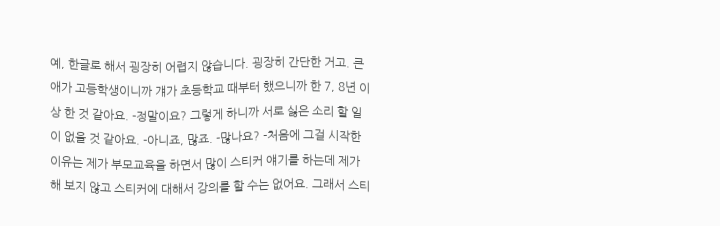예, 한글로 해서 굉장히 어렵지 않습니다. 굉장히 간단한 거고. 큰애가 고등학생이니까 걔가 초등학교 때부터 했으니까 한 7, 8년 이상 한 것 같아요. -정말이요? 그렇게 하니까 서로 싫은 소리 할 일이 없을 것 같아요. -아니죠, 많죠. -많나요? -처음에 그걸 시작한 이유는 제가 부모교육을 하면서 많이 스티커 얘기를 하는데 제가 해 보지 않고 스티커에 대해서 강의를 할 수는 없어요. 그래서 스티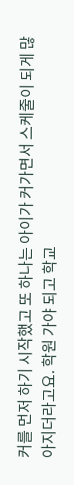커를 먼저 하기 시작했고 또 하나는 아이가 커가면서 스케줄이 되게 많아지더라고요. 학원 가야 되고 학교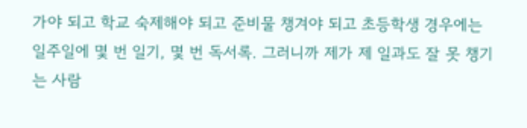가야 되고 학교 숙제해야 되고 준비물 챙겨야 되고 초등학생 경우에는 일주일에 몇 번 일기, 몇 번 독서록. 그러니까 제가 제 일과도 잘 못 챙기는 사람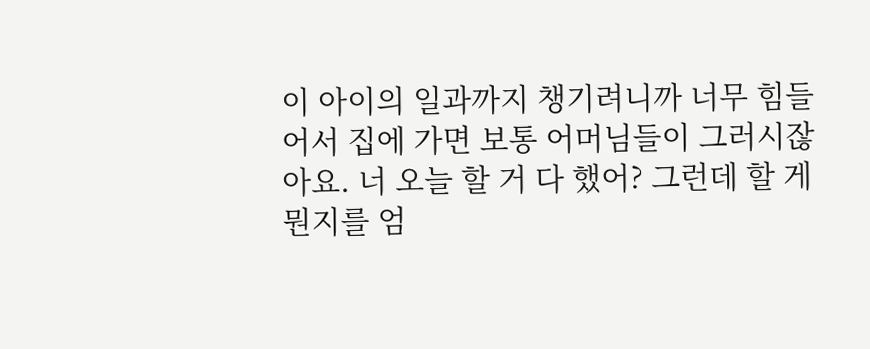이 아이의 일과까지 챙기려니까 너무 힘들어서 집에 가면 보통 어머님들이 그러시잖아요. 너 오늘 할 거 다 했어? 그런데 할 게 뭔지를 엄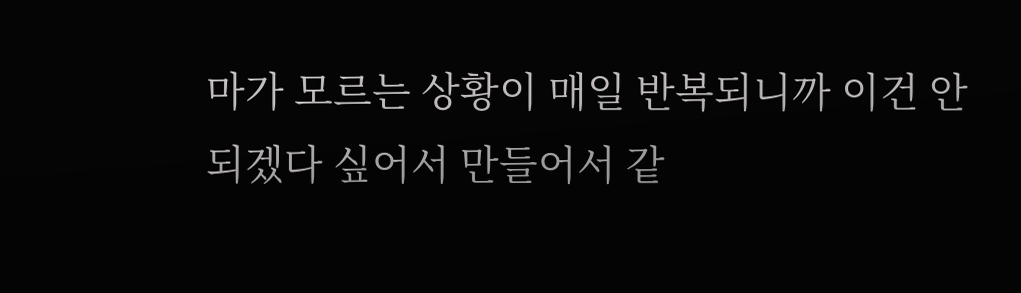마가 모르는 상황이 매일 반복되니까 이건 안 되겠다 싶어서 만들어서 같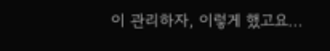이 관리하자, 이렇게 했고요...